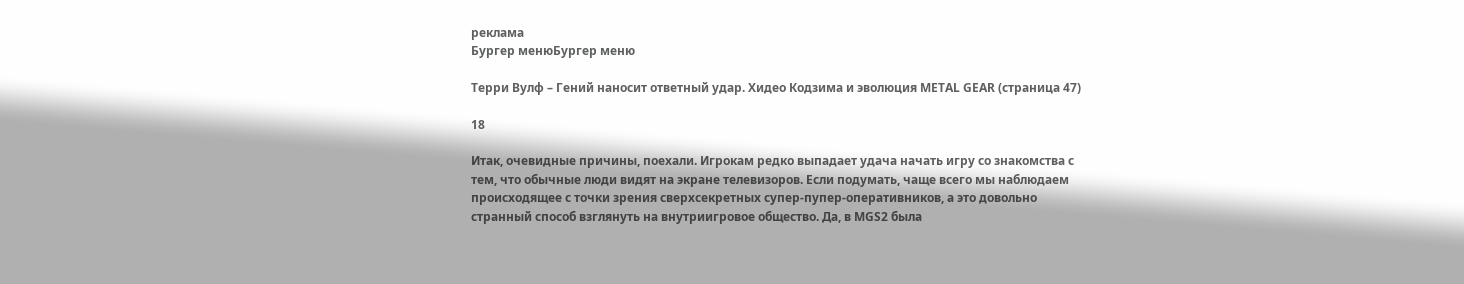реклама
Бургер менюБургер меню

Терри Вулф – Гений наносит ответный удар. Хидео Кодзима и эволюция METAL GEAR (страница 47)

18

Итак, очевидные причины, поехали. Игрокам редко выпадает удача начать игру со знакомства с тем, что обычные люди видят на экране телевизоров. Если подумать, чаще всего мы наблюдаем происходящее с точки зрения сверхсекретных супер-пупер-оперативников, а это довольно странный способ взглянуть на внутриигровое общество. Да, в MGS2 была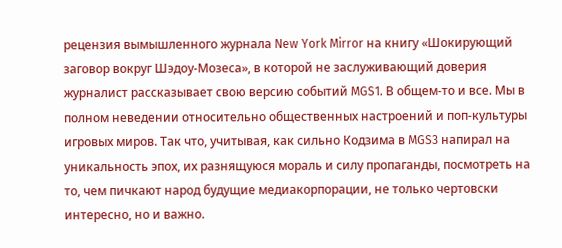рецензия вымышленного журнала New York Mirror на книгу «Шокирующий заговор вокруг Шэдоу-Мозеса», в которой не заслуживающий доверия журналист рассказывает свою версию событий MGS1. В общем-то и все. Мы в полном неведении относительно общественных настроений и поп-культуры игровых миров. Так что, учитывая, как сильно Кодзима в MGS3 напирал на уникальность эпох, их разнящуюся мораль и силу пропаганды, посмотреть на то, чем пичкают народ будущие медиакорпорации, не только чертовски интересно, но и важно.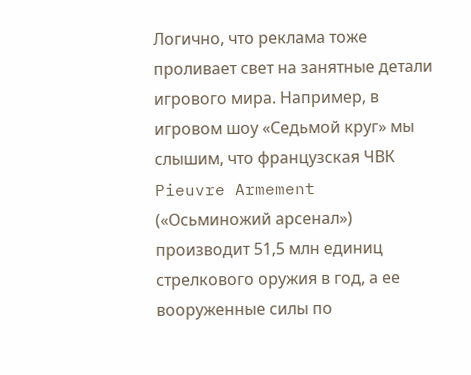Логично, что реклама тоже проливает свет на занятные детали игрового мира. Например, в игровом шоу «Седьмой круг» мы слышим, что французская ЧВК Pieuvre Armement («Осьминожий арсенал») производит 51,5 млн единиц стрелкового оружия в год, а ее вооруженные силы по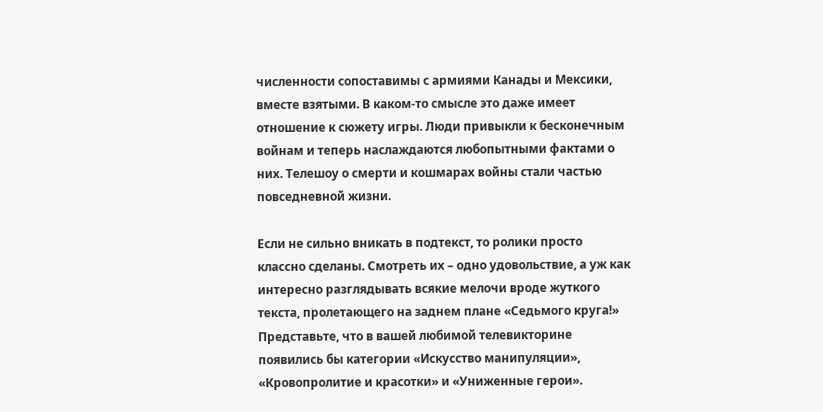численности сопоставимы с армиями Канады и Мексики, вместе взятыми. В каком-то смысле это даже имеет отношение к сюжету игры. Люди привыкли к бесконечным войнам и теперь наслаждаются любопытными фактами о них. Телешоу о смерти и кошмарах войны стали частью повседневной жизни.

Если не сильно вникать в подтекст, то ролики просто классно сделаны. Смотреть их – одно удовольствие, а уж как интересно разглядывать всякие мелочи вроде жуткого текста, пролетающего на заднем плане «Седьмого круга!» Представьте, что в вашей любимой телевикторине появились бы категории «Искусство манипуляции», «Кровопролитие и красотки» и «Униженные герои».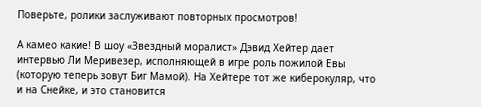Поверьте, ролики заслуживают повторных просмотров!

А камео какие! В шоу «Звездный моралист» Дэвид Хейтер дает интервью Ли Меривезер, исполняющей в игре роль пожилой Евы (которую теперь зовут Биг Мамой). На Хейтере тот же киберокуляр, что и на Снейке, и это становится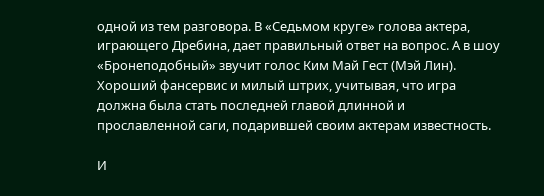одной из тем разговора. В «Седьмом круге» голова актера, играющего Дребина, дает правильный ответ на вопрос. А в шоу «Бронеподобный» звучит голос Ким Май Гест (Мэй Лин). Хороший фансервис и милый штрих, учитывая, что игра должна была стать последней главой длинной и прославленной саги, подарившей своим актерам известность.

И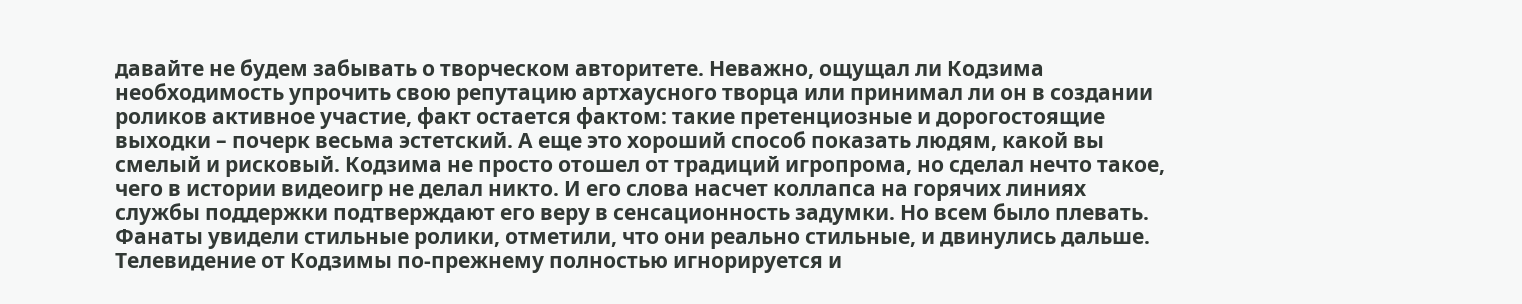давайте не будем забывать о творческом авторитете. Неважно, ощущал ли Кодзима необходимость упрочить свою репутацию артхаусного творца или принимал ли он в создании роликов активное участие, факт остается фактом: такие претенциозные и дорогостоящие выходки – почерк весьма эстетский. А еще это хороший способ показать людям, какой вы смелый и рисковый. Кодзима не просто отошел от традиций игропрома, но сделал нечто такое, чего в истории видеоигр не делал никто. И его слова насчет коллапса на горячих линиях службы поддержки подтверждают его веру в сенсационность задумки. Но всем было плевать. Фанаты увидели стильные ролики, отметили, что они реально стильные, и двинулись дальше. Телевидение от Кодзимы по-прежнему полностью игнорируется и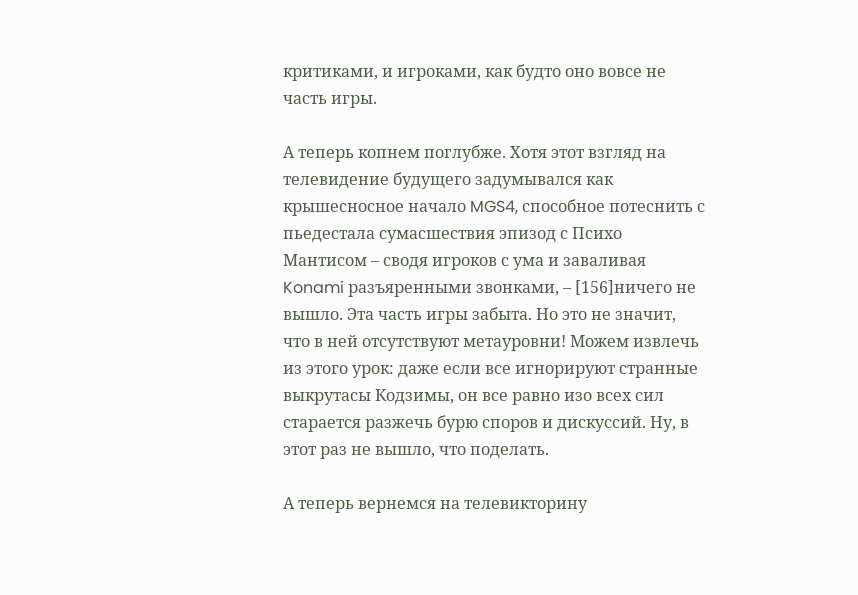критиками, и игроками, как будто оно вовсе не часть игры.

А теперь копнем поглубже. Хотя этот взгляд на телевидение будущего задумывался как крышесносное начало MGS4, способное потеснить с пьедестала сумасшествия эпизод с Психо Мантисом – сводя игроков с ума и заваливая Konami разъяренными звонками, – [156]ничего не вышло. Эта часть игры забыта. Но это не значит, что в ней отсутствуют метауровни! Можем извлечь из этого урок: даже если все игнорируют странные выкрутасы Кодзимы, он все равно изо всех сил старается разжечь бурю споров и дискуссий. Ну, в этот раз не вышло, что поделать.

А теперь вернемся на телевикторину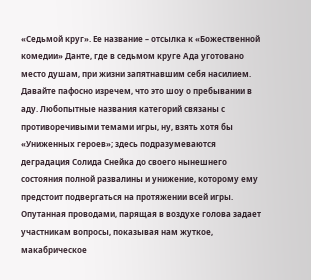«Седьмой круг». Ее название – отсылка к «Божественной комедии» Данте, где в седьмом круге Ада уготовано место душам, при жизни запятнавшим себя насилием. Давайте пафосно изречем, что это шоу о пребывании в аду. Любопытные названия категорий связаны с противоречивыми темами игры, ну, взять хотя бы «Униженных героев»; здесь подразумеваются деградация Солида Снейка до своего нынешнего состояния полной развалины и унижение, которому ему предстоит подвергаться на протяжении всей игры. Опутанная проводами, парящая в воздухе голова задает участникам вопросы, показывая нам жуткое, макабрическое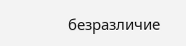безразличие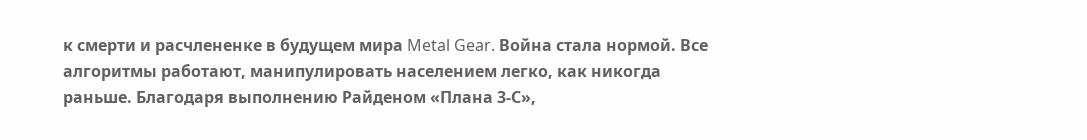к смерти и расчлененке в будущем мира Metal Gear. Война стала нормой. Все алгоритмы работают, манипулировать населением легко, как никогда раньше. Благодаря выполнению Райденом «Плана 3‐С»,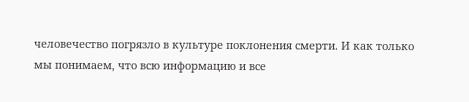человечество погрязло в культуре поклонения смерти. И как только мы понимаем, что всю информацию и все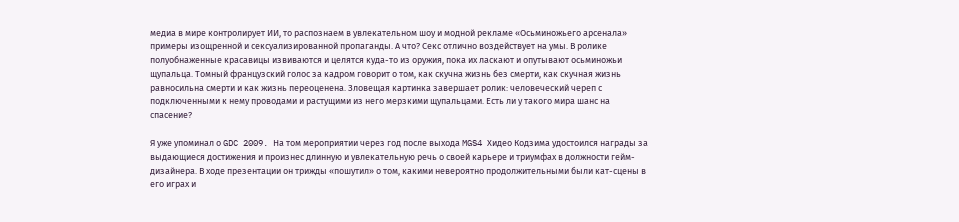медиа в мире контролирует ИИ, то распознаем в увлекательном шоу и модной рекламе «Осьминожьего арсенала» примеры изощренной и сексуализированной пропаганды. А что? Секс отлично воздействует на умы. В ролике полуобнаженные красавицы извиваются и целятся куда-то из оружия, пока их ласкают и опутывают осьминожьи щупальца. Томный французский голос за кадром говорит о том, как скучна жизнь без смерти, как скучная жизнь равносильна смерти и как жизнь переоценена. Зловещая картинка завершает ролик: человеческий череп с подключенными к нему проводами и растущими из него мерзкими щупальцами. Есть ли у такого мира шанс на спасение?

Я уже упоминал о GDC 2009. На том мероприятии через год после выхода MGS4 Хидео Кодзима удостоился награды за выдающиеся достижения и произнес длинную и увлекательную речь о своей карьере и триумфах в должности гейм-дизайнера. В ходе презентации он трижды «пошутил» о том, какими невероятно продолжительными были кат-сцены в его играх и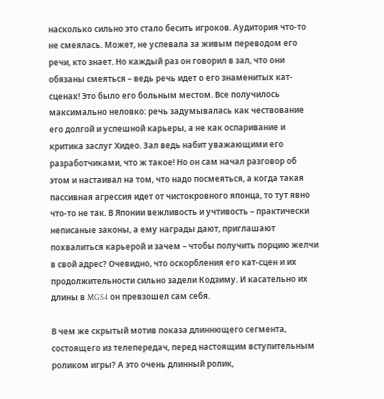насколько сильно это стало бесить игроков. Аудитория что-то не смеялась. Может, не успевала за живым переводом его речи, кто знает. Но каждый раз он говорил в зал, что они обязаны смеяться – ведь речь идет о его знаменитых кат-сценах! Это было его больным местом. Все получилось максимально неловко: речь задумывалась как чествование его долгой и успешной карьеры, а не как оспаривание и критика заслуг Хидео. Зал ведь набит уважающими его разработчиками, что ж такое! Но он сам начал разговор об этом и настаивал на том, что надо посмеяться, а когда такая пассивная агрессия идет от чистокровного японца, то тут явно что-то не так. В Японии вежливость и учтивость – практически неписаные законы, а ему награды дают, приглашают похвалиться карьерой и зачем – чтобы получить порцию желчи в свой адрес? Очевидно, что оскорбления его кат-сцен и их продолжительности сильно задели Кодзиму. И касательно их длины в MGS4 он превзошел сам себя.

В чем же скрытый мотив показа длиннющего сегмента, состоящего из телепередач, перед настоящим вступительным роликом игры? А это очень длинный ролик,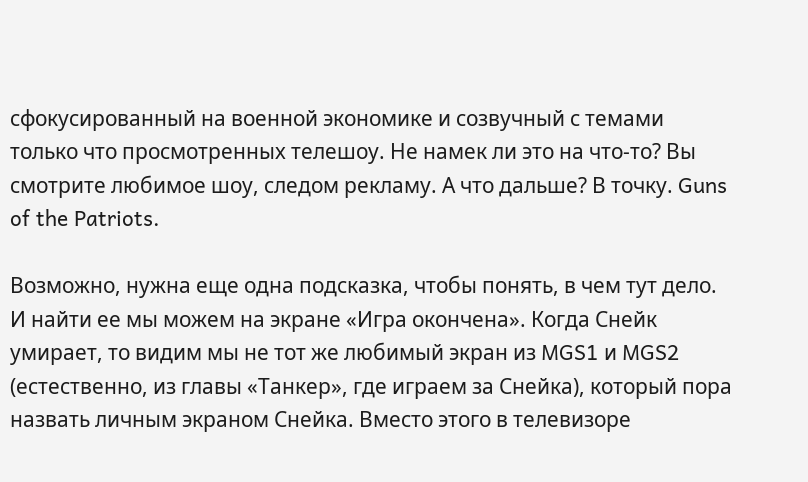сфокусированный на военной экономике и созвучный с темами только что просмотренных телешоу. Не намек ли это на что-то? Вы смотрите любимое шоу, следом рекламу. А что дальше? В точку. Guns of the Patriots.

Возможно, нужна еще одна подсказка, чтобы понять, в чем тут дело. И найти ее мы можем на экране «Игра окончена». Когда Снейк умирает, то видим мы не тот же любимый экран из MGS1 и MGS2 (естественно, из главы «Танкер», где играем за Снейка), который пора назвать личным экраном Снейка. Вместо этого в телевизоре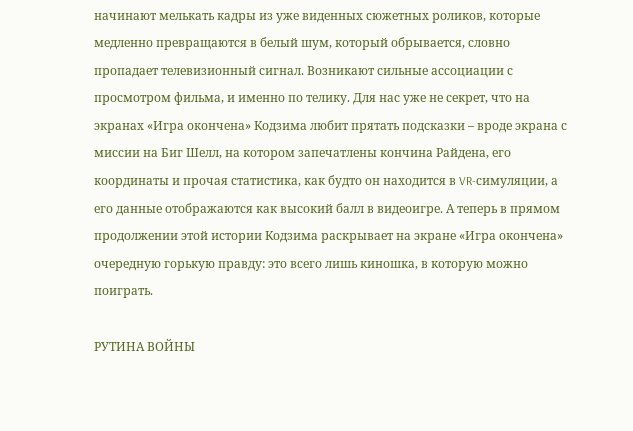начинают мелькать кадры из уже виденных сюжетных роликов, которые медленно превращаются в белый шум, который обрывается, словно пропадает телевизионный сигнал. Возникают сильные ассоциации с просмотром фильма, и именно по телику. Для нас уже не секрет, что на экранах «Игра окончена» Кодзима любит прятать подсказки – вроде экрана с миссии на Биг Шелл, на котором запечатлены кончина Райдена, его координаты и прочая статистика, как будто он находится в VR-симуляции, а его данные отображаются как высокий балл в видеоигре. А теперь в прямом продолжении этой истории Кодзима раскрывает на экране «Игра окончена» очередную горькую правду: это всего лишь киношка, в которую можно поиграть.

РУТИНА ВОЙНЫ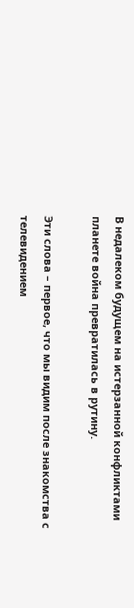В недалеком будущем на истерзанной конфликтами планете война превратилась в рутину.

Эти слова – первое, что мы видим после знакомства с телевидением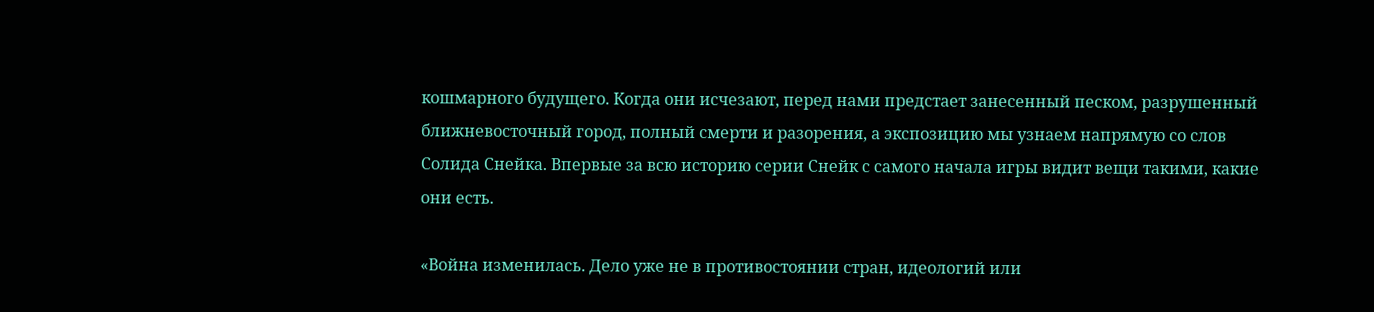кошмарного будущего. Когда они исчезают, перед нами предстает занесенный песком, разрушенный ближневосточный город, полный смерти и разорения, а экспозицию мы узнаем напрямую со слов Солида Снейка. Впервые за всю историю серии Снейк с самого начала игры видит вещи такими, какие они есть.

«Война изменилась. Дело уже не в противостоянии стран, идеологий или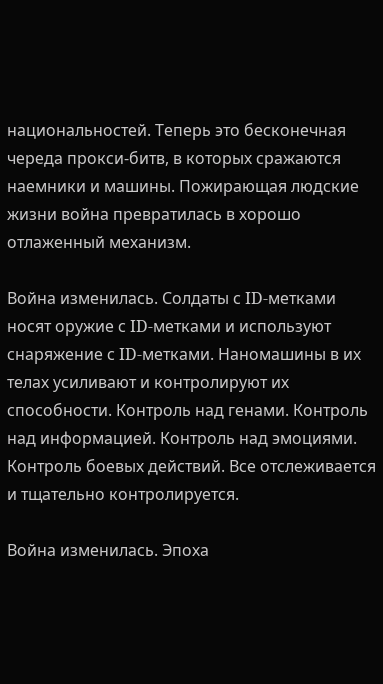национальностей. Теперь это бесконечная череда прокси-битв, в которых сражаются наемники и машины. Пожирающая людские жизни война превратилась в хорошо отлаженный механизм.

Война изменилась. Солдаты с ID-метками носят оружие с ID-метками и используют снаряжение с ID-метками. Наномашины в их телах усиливают и контролируют их способности. Контроль над генами. Контроль над информацией. Контроль над эмоциями. Контроль боевых действий. Все отслеживается и тщательно контролируется.

Война изменилась. Эпоха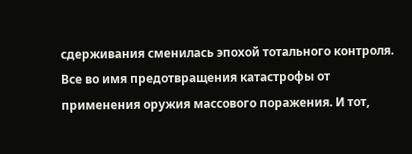сдерживания сменилась эпохой тотального контроля. Все во имя предотвращения катастрофы от применения оружия массового поражения. И тот,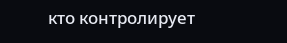кто контролирует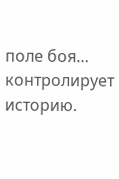поле боя… контролирует историю.